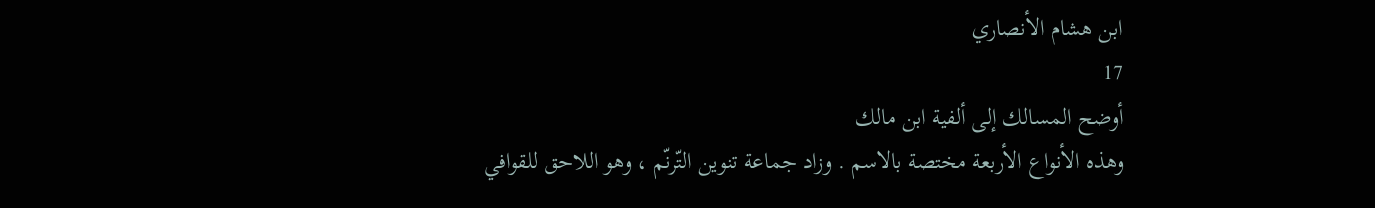ابن هشام الأنصاري
17
أوضح المسالك إلى ألفية ابن مالك
وهذه الأنواع الأربعة مختصة بالاسم . وزاد جماعة تنوين التّرنّم ، وهو اللاحق للقوافي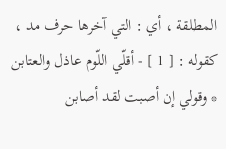المطلقة ، أي : التي آخرها حرف مد ، كقوله : [ 1 ] - أقلّي اللّوم عاذل والعتابن * وقولي إن أصبت لقد أصابن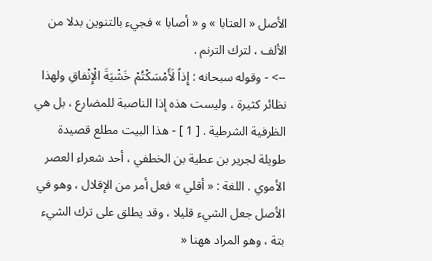الأصل « العتابا » و « أصابا » فجيء بالتنوين بدلا من الألف ، لترك الترنم .
--> - وقوله سبحانه : إِذاً لَأَمْسَكْتُمْ خَشْيَةَ الْإِنْفاقِ ولهذا نظائر كثيرة ، وليست هذه إذا الناصبة للمضارع ، بل هي الظرفية الشرطية . [ 1 ] - هذا البيت مطلع قصيدة طويلة لجرير بن عطية بن الخطفي ، أحد شعراء العصر الأموي . اللغة : « أقلي » فعل أمر من الإقلال ، وهو في الأصل جعل الشيء قليلا ، وقد يطلق على ترك الشيء بتة ، وهو المراد ههنا «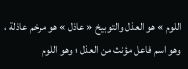اللوم » هو العذل والتوبيخ « عاذل » هو مرخم عاذلة ، وهو اسم فاعل مؤنث من العذل ؛ وهو اللوم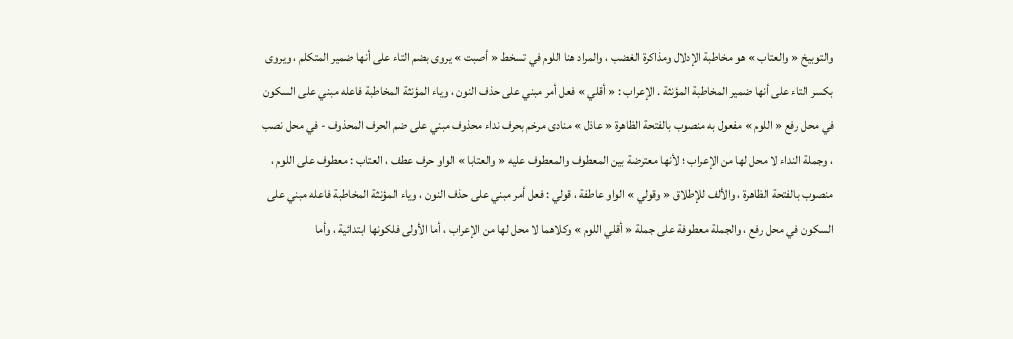والتوبيخ « والعتاب » هو مخاطبة الإدلال ومذاكرة الغضب ، والمراد هنا اللوم في تسخط « أصبت » يروى بضم التاء على أنها ضمير المتكلم ، ويروى بكسر التاء على أنها ضمير المخاطبة المؤنثة . الإعراب : « أقلي » فعل أمر مبني على حذف النون ، وياء المؤنثة المخاطبة فاعله مبني على السكون في محل رفع « اللوم » مفعول به منصوب بالفتحة الظاهرة « عاذل » منادى مرخم بحرف نداء محذوف مبني على ضم الحرف المحذوف - في محل نصب ، وجملة النداء لا محل لها من الإعراب ؛ لأنها معترضة بين المعطوف والمعطوف عليه « والعتابا » الواو حرف عطف ، العتاب : معطوف على اللوم ، منصوب بالفتحة الظاهرة ، والألف للإطلاق « وقولي » الواو عاطفة ، قولي : فعل أمر مبني على حذف النون ، وياء المؤنثة المخاطبة فاعله مبني على السكون في محل رفع ، والجملة معطوفة على جملة « أقلي اللوم » وكلاهما لا محل لها من الإعراب ، أما الأولى فلكونها ابتدائية ، وأما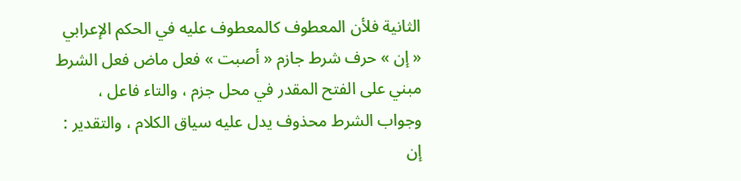الثانية فلأن المعطوف كالمعطوف عليه في الحكم الإعرابي « إن » حرف شرط جازم « أصبت » فعل ماض فعل الشرط مبني على الفتح المقدر في محل جزم ، والتاء فاعل ، وجواب الشرط محذوف يدل عليه سياق الكلام ، والتقدير : إن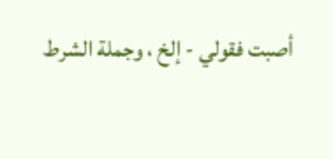أصبت فقولي - إلخ ، وجملة الشرط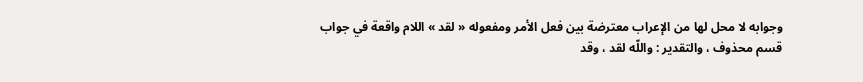وجوابه لا محل لها من الإعراب معترضة بين فعل الأمر ومفعوله « لقد » اللام واقعة في جواب قسم محذوف ، والتقدير : واللّه لقد ، وقد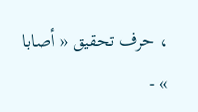، حرف تحقيق « أصابا » -